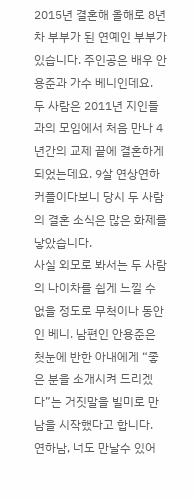2015년 결혼해 올해로 8년차 부부가 된 연예인 부부가 있습니다. 주인공은 배우 안용준과 가수 베니인데요.
두 사람은 2011년 지인들과의 모임에서 처음 만나 4년간의 교제 끝에 결혼하게 되었는데요. 9살 연상연하 커플이다보니 당시 두 사람의 결혼 소식은 많은 화제를 낳았습니다.
사실 외모로 봐서는 두 사람의 나이차를 쉽게 느낄 수 없을 정도로 무척이나 동안인 베니. 남편인 안용준은 첫눈에 반한 아내에게 “좋은 분을 소개시켜 드리겠다”는 거짓말을 빌미로 만남을 시작했다고 합니다.
연하남, 너도 만날수 있어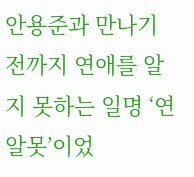안용준과 만나기 전까지 연애를 알지 못하는 일명 ‘연알못’이었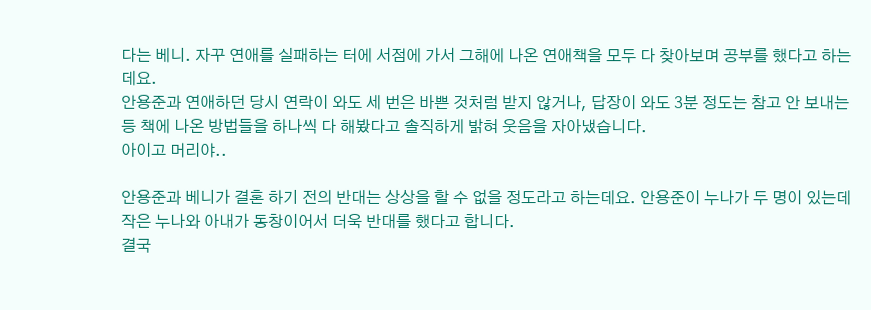다는 베니. 자꾸 연애를 실패하는 터에 서점에 가서 그해에 나온 연애책을 모두 다 찾아보며 공부를 했다고 하는데요.
안용준과 연애하던 당시 연락이 와도 세 번은 바쁜 것처럼 받지 않거나, 답장이 와도 3분 정도는 참고 안 보내는 등 책에 나온 방법들을 하나씩 다 해봤다고 솔직하게 밝혀 웃음을 자아냈습니다.
아이고 머리야..

안용준과 베니가 결혼 하기 전의 반대는 상상을 할 수 없을 정도라고 하는데요. 안용준이 누나가 두 명이 있는데 작은 누나와 아내가 동창이어서 더욱 반대를 했다고 합니다.
결국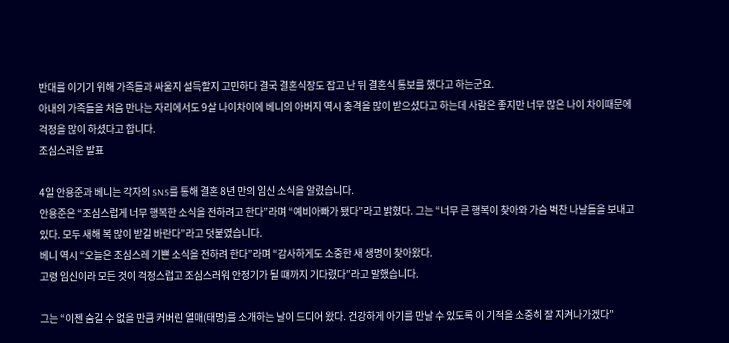반대를 이기기 위해 가족들과 싸울지 설득할지 고민하다 결국 결혼식장도 잡고 난 뒤 결혼식 통보를 했다고 하는군요.
아내의 가족들을 처음 만나는 자리에서도 9살 나이차이에 베니의 아버지 역시 충격을 많이 받으셨다고 하는데 사람은 좋지만 너무 많은 나이 차이때문에 걱정을 많이 하셨다고 합니다.
조심스러운 발표

4일 안용준과 베니는 각자의 SNS를 통해 결혼 8년 만의 임신 소식을 알렸습니다.
안용준은 “조심스럽게 너무 행복한 소식을 전하려고 한다”라며 “예비아빠가 됐다”라고 밝혔다. 그는 “너무 큰 행복이 찾아와 가슴 벅찬 나날들을 보내고 있다. 모두 새해 복 많이 받길 바란다”라고 덧붙였습니다.
베니 역시 “오늘은 조심스레 기쁜 소식을 전하려 한다”라며 “감사하게도 소중한 새 생명이 찾아왔다.
고령 임신이라 모든 것이 걱정스럽고 조심스러워 안정기가 될 떄까지 기다렸다”라고 말했습니다.

그는 “이젠 숨길 수 없을 만큼 커버린 열매(태명)를 소개하는 날이 드디어 왔다. 건강하게 아기를 만날 수 있도록 이 기적을 소중히 잘 지켜나가겠다”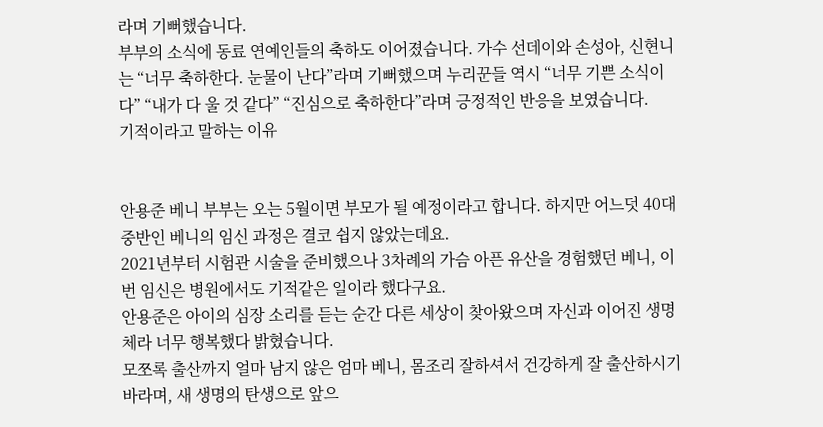라며 기뻐했습니다.
부부의 소식에 동료 연예인들의 축하도 이어졌습니다. 가수 선데이와 손성아, 신현니는 “너무 축하한다. 눈물이 난다”라며 기뻐했으며 누리꾼들 역시 “너무 기쁜 소식이다” “내가 다 울 것 같다” “진심으로 축하한다”라며 긍정적인 반응을 보였습니다.
기적이라고 말하는 이유


안용준 베니 부부는 오는 5월이면 부모가 될 예정이라고 합니다. 하지만 어느덧 40대 중반인 베니의 임신 과정은 결코 쉽지 않았는데요.
2021년부터 시험관 시술을 준비했으나 3차례의 가슴 아픈 유산을 경험했던 베니, 이번 임신은 병원에서도 기적같은 일이라 했다구요.
안용준은 아이의 심장 소리를 듣는 순간 다른 세상이 찾아왔으며 자신과 이어진 생명체라 너무 행복했다 밝혔습니다.
모쪼록 출산까지 얼마 남지 않은 엄마 베니, 몸조리 잘하셔서 건강하게 잘 출산하시기 바라며, 새 생명의 탄생으로 앞으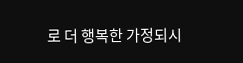로 더 행복한 가정되시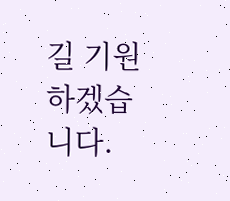길 기원하겠습니다.